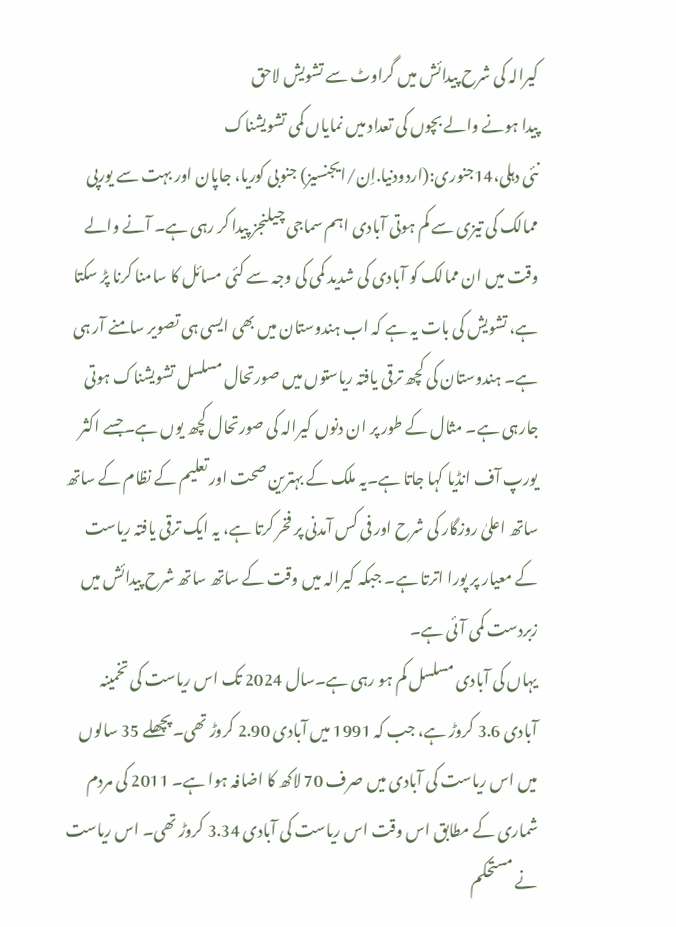کیرالہ کی شرح پیدائش میں گراوٹ سے تشویش لاحق
پیدا ہونے والے بچوں کی تعداد میں نمایاں کمی تشویشناک
نئی دہلی،14جنوری:(اردودنیا.اِن/ایجنسیز) جنوبی کوریا، جاپان اور بہت سے یورپی ممالک کی تیزی سے کم ہوتی آبادی اہم سماجی چیلنجز پیدا کر رہی ہے۔ آنے والے وقت میں ان ممالک کو آبادی کی شدید کمی کی وجہ سے کئی مسائل کا سامنا کرنا پڑ سکتا ہے، تشویش کی بات یہ ہے کہ اب ہندوستان میں بھی ایسی ہی تصویر سامنے آر ہی ہے۔ ہندوستان کی کچھ ترقی یافتہ ریاستوں میں صورتحال مسلسل تشویشناک ہوتی جارہی ہے۔ مثال کے طور پر ان دنوں کیرالہ کی صورتحال کچھ یوں ہے۔جسے اکثر یورپ آف انڈیا کہا جاتا ہے۔یہ ملک کے بہترین صحت اور تعلیم کے نظام کے ساتھ ساتھ اعلیٰ روزگار کی شرح اور فی کس آمدنی پر فخر کرتا ہے، یہ ایک ترقی یافتہ ریاست کے معیار پر پورا اترتا ہے۔ جبکہ کیرالہ میں وقت کے ساتھ ساتھ شرح پیدائش میں زبردست کمی آئی ہے۔
یہاں کی آبادی مسلسل کم ہو رہی ہے۔سال 2024 تک اس ریاست کی تخمینہ آبادی 3.6 کروڑ ہے، جب کہ 1991 میں آبادی 2.90 کروڑ تھی۔ پچھلے 35 سالوں میں اس ریاست کی آبادی میں صرف 70 لاکھ کا اضافہ ہوا ہے۔ 2011 کی مردم شماری کے مطابق اس وقت اس ریاست کی آبادی 3.34 کروڑ تھی۔ اس ریاست نے مستحکم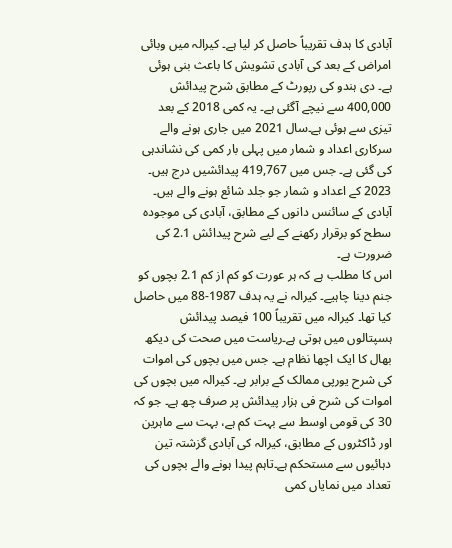آبادی کا ہدف تقریباً حاصل کر لیا ہے۔ کیرالہ میں وبائی امراض کے بعد کی آبادی تشویش کا باعث بنی ہوئی ہے۔ دی ہندو کی رپورٹ کے مطابق شرح پیدائش 400,000 سے نیچے آگئی ہے۔ یہ کمی 2018 کے بعد تیزی سے ہوئی ہے۔سال 2021 میں جاری ہونے والے سرکاری اعداد و شمار میں پہلی بار کمی کی نشاندہی کی گئی ہے۔ جس میں 419,767 پیدائشیں درج ہیں۔ 2023 کے اعداد و شمار جو جلد شائع ہونے والے ہیں۔ آبادی کے سائنس دانوں کے مطابق، آبادی کی موجودہ سطح کو برقرار رکھنے کے لیے شرح پیدائش 2.1 کی ضرورت ہے۔
اس کا مطلب ہے کہ ہر عورت کو کم از کم 2.1 بچوں کو جنم دینا چاہیے۔ کیرالہ نے یہ ہدف 1987-88 میں حاصل کیا تھا۔ کیرالہ میں تقریباً 100 فیصد پیدائش ہسپتالوں میں ہوتی ہے۔ریاست میں صحت کی دیکھ بھال کا ایک اچھا نظام ہے۔ جس میں بچوں کی اموات کی شرح یورپی ممالک کے برابر ہے۔ کیرالہ میں بچوں کی اموات کی شرح فی ہزار پیدائش پر صرف چھ ہے۔ جو کہ 30 کی قومی اوسط سے بہت کم ہے، بہت سے ماہرین اور ڈاکٹروں کے مطابق، کیرالہ کی آبادی گزشتہ تین دہائیوں سے مستحکم ہے۔تاہم پیدا ہونے والے بچوں کی تعداد میں نمایاں کمی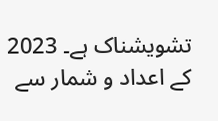تشویشناک ہے۔ 2023 کے اعداد و شمار سے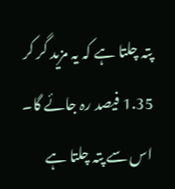پتہ چلتا ہے کہ یہ مزید گر کر 1.35 فیصد رہ جائے گا۔ اس سے پتہ چلتا ہے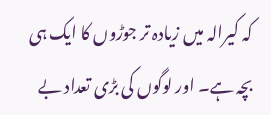کہ کیرالہ میں زیادہ تر جوڑوں کا ایک ہی بچہ ہے۔ اور لوگوں کی بڑی تعداد بے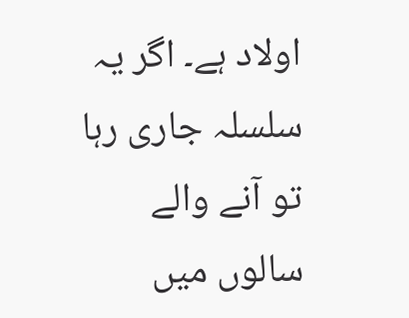اولاد ہے۔ اگر یہ سلسلہ جاری رہا تو آنے والے سالوں میں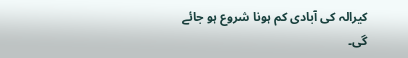کیرالہ کی آبادی کم ہونا شروع ہو جائے گی۔